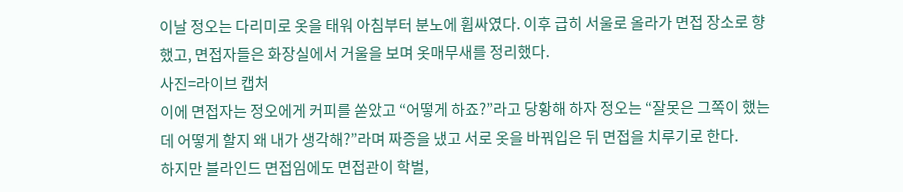이날 정오는 다리미로 옷을 태워 아침부터 분노에 휩싸였다. 이후 급히 서울로 올라가 면접 장소로 향했고, 면접자들은 화장실에서 거울을 보며 옷매무새를 정리했다.
사진=라이브 캡처
이에 면접자는 정오에게 커피를 쏟았고 “어떻게 하죠?”라고 당황해 하자 정오는 “잘못은 그쪽이 했는데 어떻게 할지 왜 내가 생각해?”라며 짜증을 냈고 서로 옷을 바꿔입은 뒤 면접을 치루기로 한다.
하지만 블라인드 면접임에도 면접관이 학벌,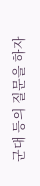군대 등의 질문을 하자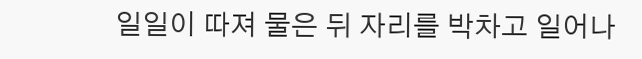일일이 따져 물은 뒤 자리를 박차고 일어나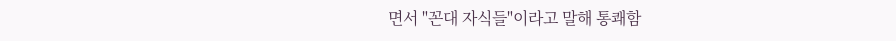면서 "꼰대 자식들"이라고 말해 통쾌함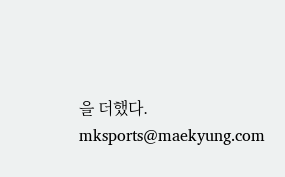을 더했다. mksports@maekyung.com